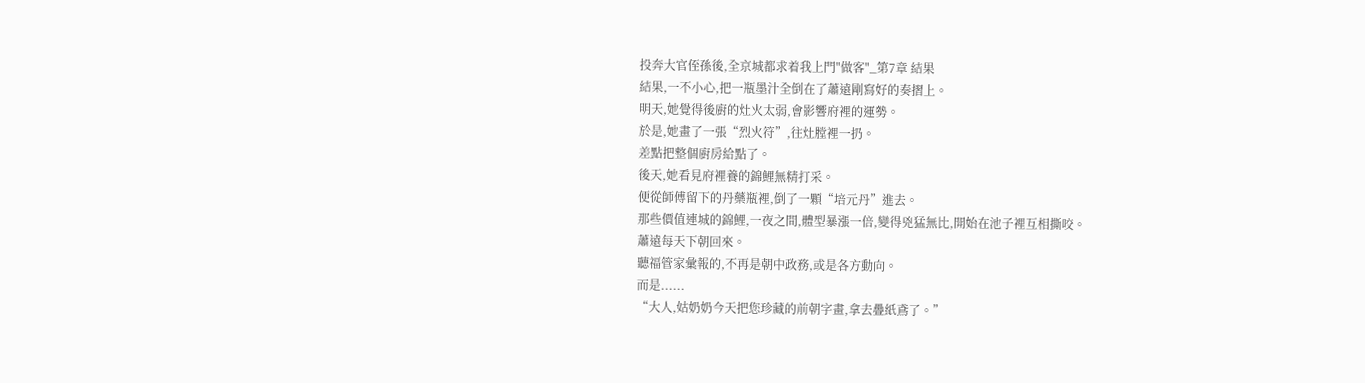投奔大官侄孫後,全京城都求着我上門"做客"_第7章 結果
結果,一不小心,把一瓶墨汁全倒在了蕭遠剛寫好的奏摺上。
明天,她覺得後廚的灶火太弱,會影響府裡的運勢。
於是,她畫了一張“烈火符”,往灶膛裡一扔。
差點把整個廚房給點了。
後天,她看見府裡養的錦鯉無精打采。
便從師傅留下的丹藥瓶裡,倒了一顆“培元丹”進去。
那些價值連城的錦鯉,一夜之間,體型暴漲一倍,變得兇猛無比,開始在池子裡互相撕咬。
蕭遠每天下朝回來。
聽福管家彙報的,不再是朝中政務,或是各方動向。
而是......
“大人,姑奶奶今天把您珍藏的前朝字畫,拿去疊紙鳶了。”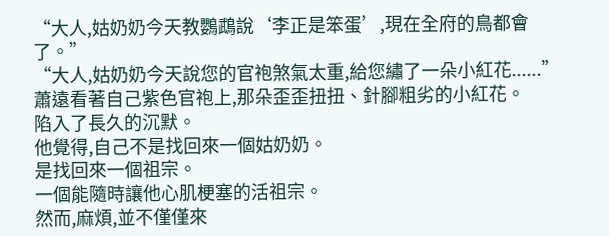“大人,姑奶奶今天教鸚鵡說‘李正是笨蛋’,現在全府的鳥都會了。”
“大人,姑奶奶今天說您的官袍煞氣太重,給您繡了一朵小紅花......”
蕭遠看著自己紫色官袍上,那朵歪歪扭扭、針腳粗劣的小紅花。
陷入了長久的沉默。
他覺得,自己不是找回來一個姑奶奶。
是找回來一個祖宗。
一個能隨時讓他心肌梗塞的活祖宗。
然而,麻煩,並不僅僅來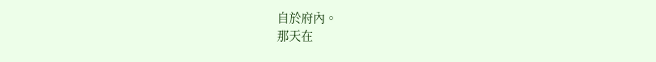自於府內。
那天在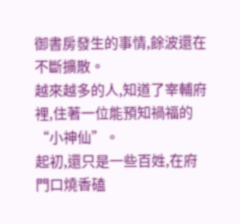御書房發生的事情,餘波還在不斷擴散。
越來越多的人,知道了宰輔府裡,住著一位能預知禍福的“小神仙”。
起初,還只是一些百姓,在府門口燒香磕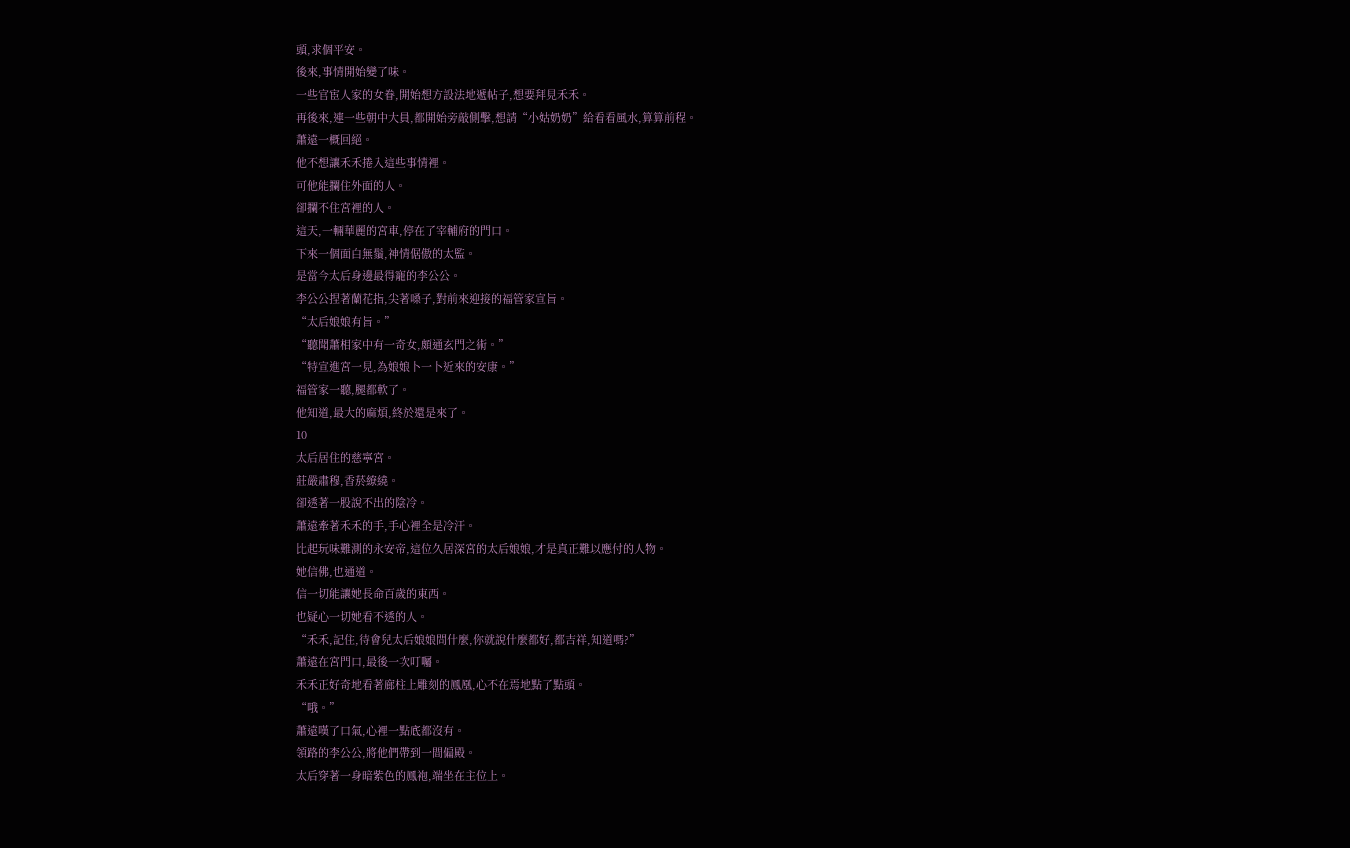頭,求個平安。
後來,事情開始變了味。
一些官宦人家的女眷,開始想方設法地遞帖子,想要拜見禾禾。
再後來,連一些朝中大員,都開始旁敲側擊,想請“小姑奶奶”給看看風水,算算前程。
蕭遠一概回絕。
他不想讓禾禾捲入這些事情裡。
可他能攔住外面的人。
卻攔不住宮裡的人。
這天,一輛華麗的宮車,停在了宰輔府的門口。
下來一個面白無鬚,神情倨傲的太監。
是當今太后身邊最得寵的李公公。
李公公捏著蘭花指,尖著嗓子,對前來迎接的福管家宣旨。
“太后娘娘有旨。”
“聽聞蕭相家中有一奇女,頗通玄門之術。”
“特宣進宮一見,為娘娘卜一卜近來的安康。”
福管家一聽,腿都軟了。
他知道,最大的麻煩,終於還是來了。
10
太后居住的慈寧宮。
莊嚴肅穆,香菸繚繞。
卻透著一股說不出的陰冷。
蕭遠牽著禾禾的手,手心裡全是冷汗。
比起玩味難測的永安帝,這位久居深宮的太后娘娘,才是真正難以應付的人物。
她信佛,也通道。
信一切能讓她長命百歲的東西。
也疑心一切她看不透的人。
“禾禾,記住,待會兒太后娘娘問什麼,你就說什麼都好,都吉祥,知道嗎?”
蕭遠在宮門口,最後一次叮囑。
禾禾正好奇地看著廊柱上雕刻的鳳凰,心不在焉地點了點頭。
“哦。”
蕭遠嘆了口氣,心裡一點底都沒有。
領路的李公公,將他們帶到一間偏殿。
太后穿著一身暗紫色的鳳袍,端坐在主位上。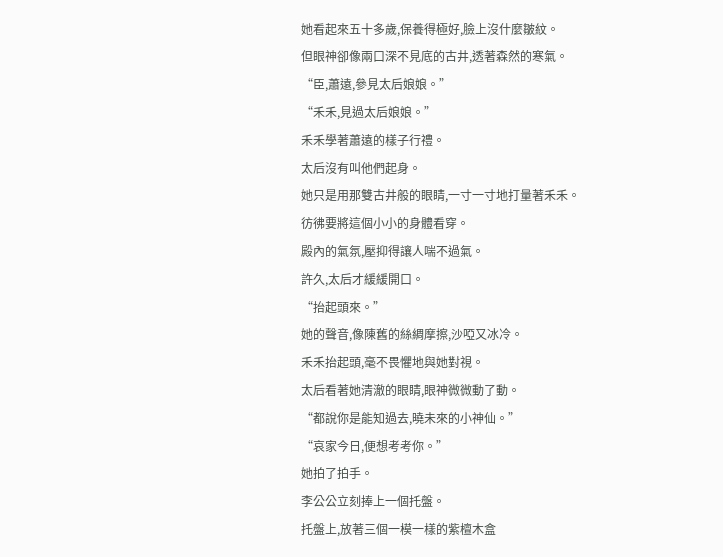她看起來五十多歲,保養得極好,臉上沒什麼皺紋。
但眼神卻像兩口深不見底的古井,透著森然的寒氣。
“臣,蕭遠,參見太后娘娘。”
“禾禾,見過太后娘娘。”
禾禾學著蕭遠的樣子行禮。
太后沒有叫他們起身。
她只是用那雙古井般的眼睛,一寸一寸地打量著禾禾。
彷彿要將這個小小的身體看穿。
殿內的氣氛,壓抑得讓人喘不過氣。
許久,太后才緩緩開口。
“抬起頭來。”
她的聲音,像陳舊的絲綢摩擦,沙啞又冰冷。
禾禾抬起頭,毫不畏懼地與她對視。
太后看著她清澈的眼睛,眼神微微動了動。
“都說你是能知過去,曉未來的小神仙。”
“哀家今日,便想考考你。”
她拍了拍手。
李公公立刻捧上一個托盤。
托盤上,放著三個一模一樣的紫檀木盒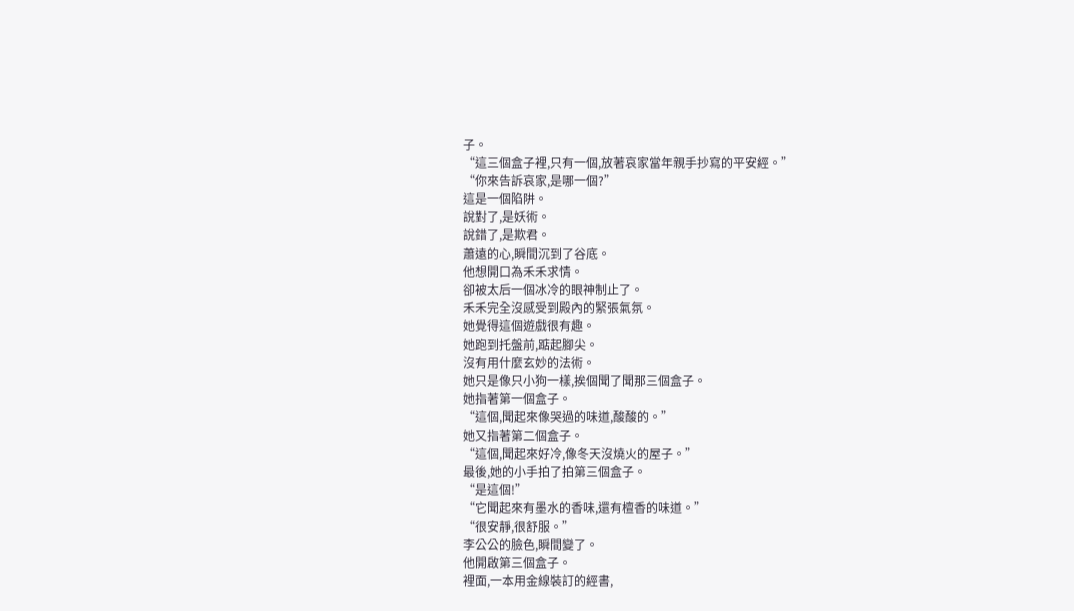子。
“這三個盒子裡,只有一個,放著哀家當年親手抄寫的平安經。”
“你來告訴哀家,是哪一個?”
這是一個陷阱。
說對了,是妖術。
說錯了,是欺君。
蕭遠的心,瞬間沉到了谷底。
他想開口為禾禾求情。
卻被太后一個冰冷的眼神制止了。
禾禾完全沒感受到殿內的緊張氣氛。
她覺得這個遊戲很有趣。
她跑到托盤前,踮起腳尖。
沒有用什麼玄妙的法術。
她只是像只小狗一樣,挨個聞了聞那三個盒子。
她指著第一個盒子。
“這個,聞起來像哭過的味道,酸酸的。”
她又指著第二個盒子。
“這個,聞起來好冷,像冬天沒燒火的屋子。”
最後,她的小手拍了拍第三個盒子。
“是這個!”
“它聞起來有墨水的香味,還有檀香的味道。”
“很安靜,很舒服。”
李公公的臉色,瞬間變了。
他開啟第三個盒子。
裡面,一本用金線裝訂的經書,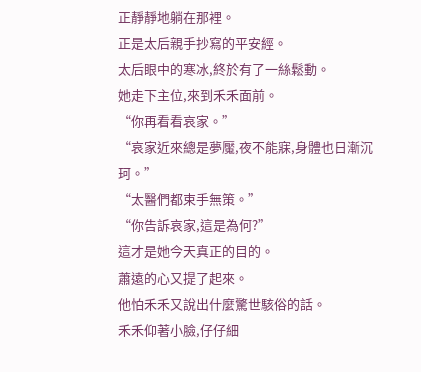正靜靜地躺在那裡。
正是太后親手抄寫的平安經。
太后眼中的寒冰,終於有了一絲鬆動。
她走下主位,來到禾禾面前。
“你再看看哀家。”
“哀家近來總是夢魘,夜不能寐,身體也日漸沉珂。”
“太醫們都束手無策。”
“你告訴哀家,這是為何?”
這才是她今天真正的目的。
蕭遠的心又提了起來。
他怕禾禾又說出什麼驚世駭俗的話。
禾禾仰著小臉,仔仔細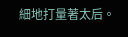細地打量著太后。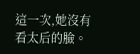這一次,她沒有看太后的臉。